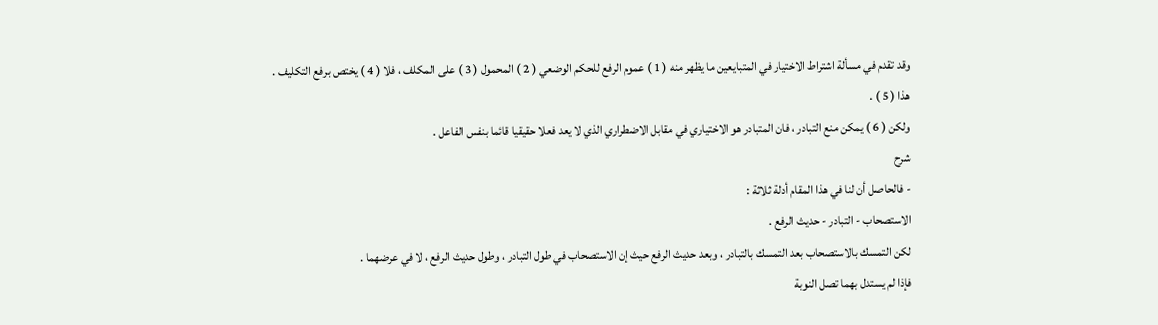وقد تقدم في مسألة اشتراط الاختيار في المتبايعين ما يظهر منه ( 1 ) عموم الرفع للحكم الوضعي ( 2 ) المحمول ( 3 ) على المكلف ، فلا ( 4 ) يختص برفع التكليف .
هذا ( 5 ) .
ولكن ( 6 ) يمكن منع التبادر ، فان المتبادر هو الاختياري في مقابل الاضطراري الذي لا يعد فعلا حقيقيا قائما بنفس الفاعل .
شرح
- فالحاصل أن لنا في هذا المقام أدلة ثلاثة :
الاستصحاب - التبادر - حديث الرفع .
لكن التمسك بالاستصحاب بعد التمسك بالتبادر ، وبعد حديث الرفع حيث إن الاستصحاب في طول التبادر ، وطول حديث الرفع ، لا في عرضهما .
فإذا لم يستدل بهما تصل النوبة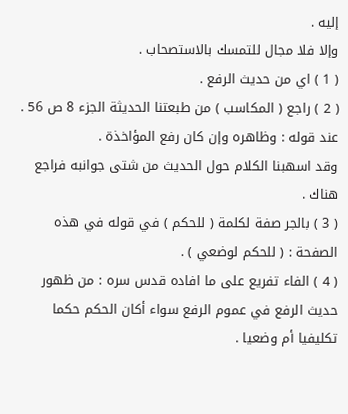إليه .
وإلا فلا مجال للتمسك بالاستصحاب .
( 1 ) اي من حديث الرفع .
( 2 ) راجع ( المكاسب ) من طبعتنا الحديثة الجزء 8 ص 56 .
عند قوله : وظاهره وإن كان رفع المؤاخذة .
وقد اسهبنا الكلام حول الحديث من شتى جوانبه فراجع هناك .
( 3 ) بالجر صفة لكلمة ( للحكم ) في قوله في هذه الصفحة : ( للحكم لوضعي ) .
( 4 ) الفاء تفريع على ما افاده قدس سره : من ظهور حديث الرفع في عموم الرفع سواء أكان الحكم حكما تكليفيا أم وضعيا .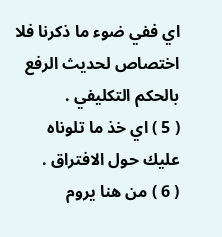اي ففي ضوء ما ذكرنا فلا اختصاص لحديث الرفع بالحكم التكليفي .
( 5 ) اي خذ ما تلوناه عليك حول الافتراق .
( 6 ) من هنا يروم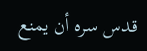قدس سره أن يمنع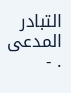التبادر المدعى . -